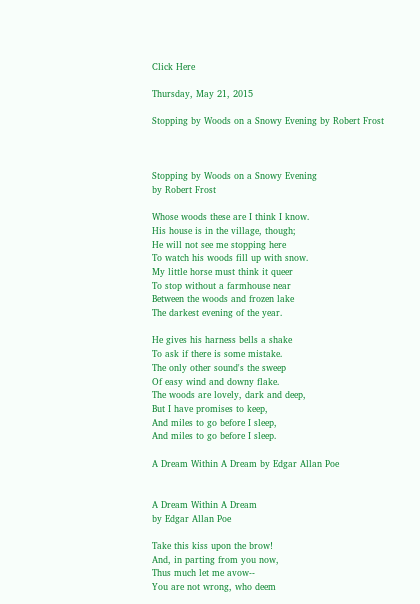Click Here

Thursday, May 21, 2015

Stopping by Woods on a Snowy Evening by Robert Frost



Stopping by Woods on a Snowy Evening
by Robert Frost

Whose woods these are I think I know.
His house is in the village, though;
He will not see me stopping here
To watch his woods fill up with snow.
My little horse must think it queer
To stop without a farmhouse near
Between the woods and frozen lake
The darkest evening of the year.

He gives his harness bells a shake
To ask if there is some mistake.
The only other sound's the sweep
Of easy wind and downy flake.
The woods are lovely, dark and deep,
But I have promises to keep,
And miles to go before I sleep,
And miles to go before I sleep.

A Dream Within A Dream by Edgar Allan Poe


A Dream Within A Dream
by Edgar Allan Poe

Take this kiss upon the brow!
And, in parting from you now,
Thus much let me avow--
You are not wrong, who deem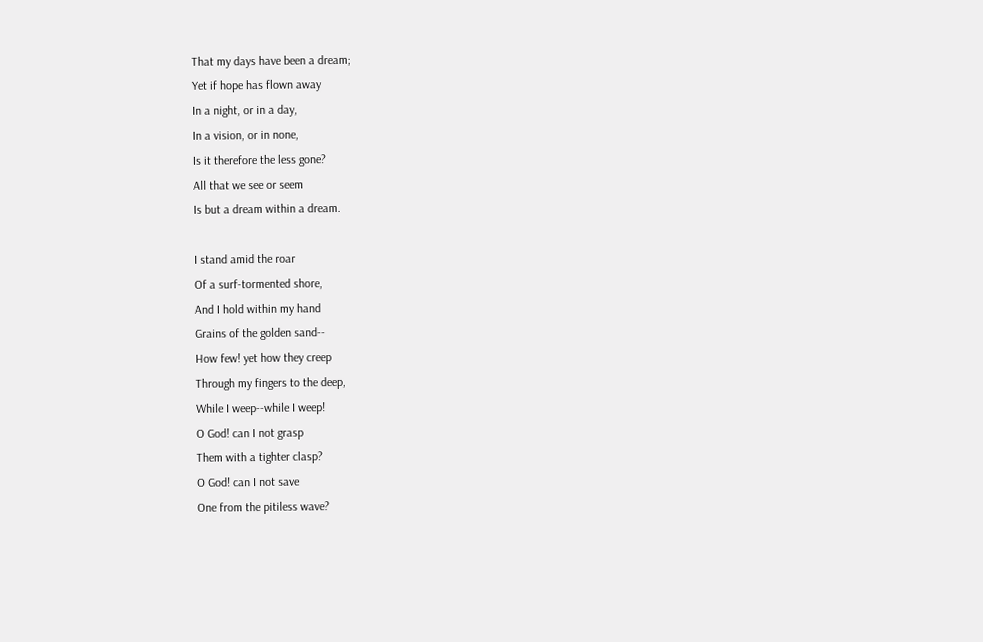That my days have been a dream;
Yet if hope has flown away
In a night, or in a day,
In a vision, or in none,
Is it therefore the less gone?
All that we see or seem
Is but a dream within a dream.

I stand amid the roar
Of a surf-tormented shore,
And I hold within my hand
Grains of the golden sand--
How few! yet how they creep
Through my fingers to the deep,
While I weep--while I weep!
O God! can I not grasp
Them with a tighter clasp?
O God! can I not save
One from the pitiless wave?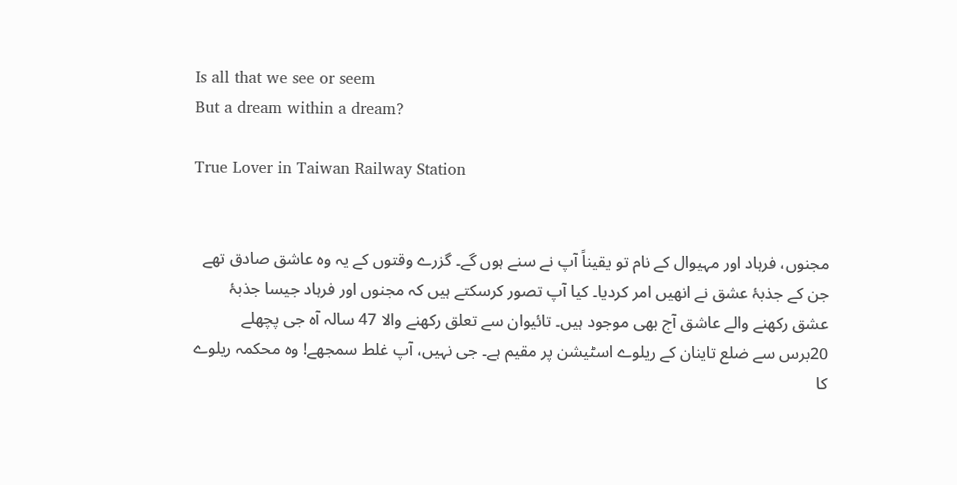Is all that we see or seem
But a dream within a dream?

True Lover in Taiwan Railway Station


مجنوں، فرہاد اور مہیوال کے نام تو یقیناً آپ نے سنے ہوں گے۔ گزرے وقتوں کے یہ وہ عاشق صادق تھے جن کے جذبۂ عشق نے انھیں امر کردیا۔ کیا آپ تصور کرسکتے ہیں کہ مجنوں اور فرہاد جیسا جذبۂ عشق رکھنے والے عاشق آج بھی موجود ہیں۔ تائیوان سے تعلق رکھنے والا 47 سالہ آہ جی پچھلے 20برس سے ضلع تاینان کے ریلوے اسٹیشن پر مقیم ہے۔ جی نہیں، آپ غلط سمجھے! وہ محکمہ ریلوے کا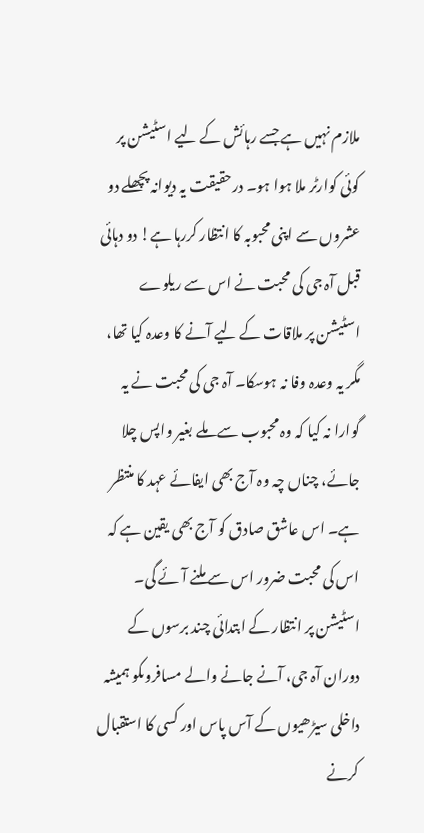ملازم نہیں ہے جسے رہائش کے لیے اسٹیشن پر کوئی کوارٹر ملا ہوا ہو۔ درحقیقت یہ دیوانہ پچھلے دو عشروں سے اپنی محبوبہ کا انتظار کررہا ہے! دو دہائی قبل آہ جی کی محبت نے اس سے ریلوے اسٹیشن پر ملاقات کے لیے آنے کا وعدہ کیا تھا، مگر یہ وعدہ وفا نہ ہوسکا۔ آہ جی کی محبت نے یہ گوارا نہ کیا کہ وہ محبوب سے ملے بغیر واپس چلا جائے، چناں چہ وہ آج بھی ایفائے عہد کا منتظر ہے۔ اس عاشق صادق کو آج بھی یقین ہے کہ اس کی محبت ضرور اس سے ملنے آئے گی۔ اسٹیشن پر انتظار کے ابتدائی چند برسوں کے دوران آہ جی، آنے جانے والے مسافروںکو ہمیشہ داخلی سیڑھیوں کے آس پاس اور کسی کا استقبال کرنے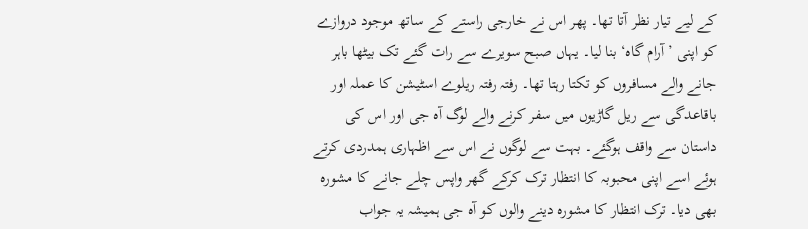کے لیے تیار نظر آتا تھا۔ پھر اس نے خارجی راستے کے ساتھ موجود دروازے کو اپنی ’ آرام گاہ‘ بنا لیا۔ یہاں صبح سویرے سے رات گئے تک بیٹھا باہر جانے والے مسافروں کو تکتا رہتا تھا۔ رفتہ رفتہ ریلوے اسٹیشن کا عملہ اور باقاعدگی سے ریل گاڑیوں میں سفر کرنے والے لوگ آہ جی اور اس کی داستان سے واقف ہوگئے۔ بہت سے لوگوں نے اس سے اظہاری ہمدردی کرتے ہوئے اسے اپنی محبوبہ کا انتظار ترک کرکے گھر واپس چلے جانے کا مشورہ بھی دیا۔ ترک انتظار کا مشورہ دینے والوں کو آہ جی ہمیشہ یہ جواب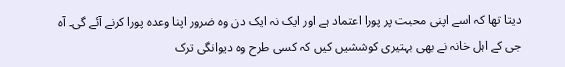دیتا تھا کہ اسے اپنی محبت پر پورا اعتماد ہے اور ایک نہ ایک دن وہ ضرور اپنا وعدہ پورا کرنے آئے گی۔ آہ جی کے اہل خانہ نے بھی بہتیری کوششیں کیں کہ کسی طرح وہ دیوانگی ترک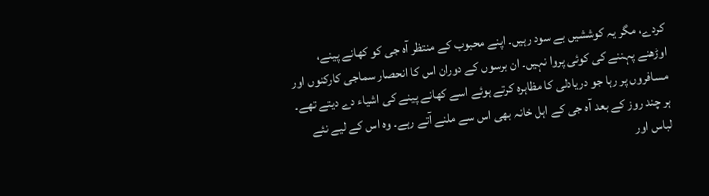کردے، مگر یہ کوششیں بے سود رہیں۔ اپنے محبوب کے منتظر آہ جی کو کھانے پینے، اوڑھنے پہننے کی کوئی پروا نہیں۔ ان برسوں کے دوران اس کا انحصار سماجی کارکنوں اور مسافروں پر رہا جو دریادلی کا مظاہرہ کرتے ہوئے اسے کھانے پینے کی اشیاء دے دیتے تھے۔ ہر چند روز کے بعد آہ جی کے اہل خانہ بھی اس سے ملنے آتے رہے۔ وہ اس کے لیے نئے لباس اور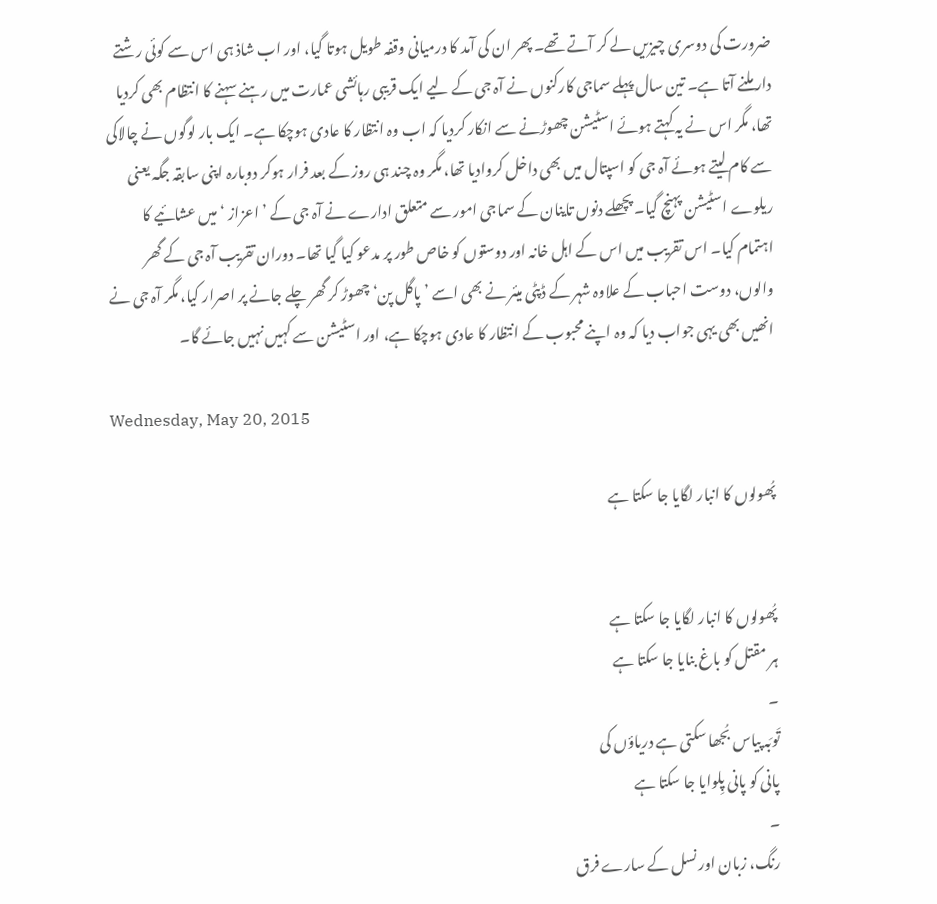ضرورت کی دوسری چیزیں لے کر آتے تھے۔ پھر ان کی آمد کا درمیانی وقفہ طویل ہوتا گیا، اور اب شاذ ہی اس سے کوئی رشتے دار ملنے آتا ہے۔ تین سال پہلے سماجی کارکنوں نے آہ جی کے لیے ایک قریبی رہائشی عمارت میں رہنے سہنے کا انتظام بھی کردیا تھا، مگر اس نے یہ کہتے ہوئے اسٹیشن چھوڑنے سے انکار کردیا کہ اب وہ انتظار کا عادی ہوچکا ہے۔ ایک بار لوگوں نے چالاکی سے کام لیتے ہوئے آہ جی کو اسپتال میں بھی داخل کروادیا تھا، مگر وہ چند ہی روز کے بعد فرار ہوکر دوبارہ اپنی سابقہ جگہ یعنی ریلوے اسٹیشن پہنچ گیا۔ پچھلے دنوں تاینان کے سماجی امور سے متعلق ادارے نے آہ جی کے ’ اعزاز ‘ میں عشائیے کا اہتمام کیا۔ اس تقریب میں اس کے اہل خانہ اور دوستوں کو خاص طور پر مدعو کیا گیا تھا۔ دوران تقریب آہ جی کے گھر والوں، دوست احباب کے علاوہ شہر کے ڈپٹی میئر نے بھی اسے ’ پاگل پن‘ چھوڑ کر گھر چلے جانے پر اصرار کیا، مگر آہ جی نے انھیں بھی یہی جواب دیا کہ وہ اپنے محبوب کے انتظار کا عادی ہوچکا ہے، اور اسٹیشن سے کہیں نہیں جائے گا۔

Wednesday, May 20, 2015

پُھولوں کا انبار لگایا جا سکتا ہے


پُھولوں کا انبار لگایا جا سکتا ہے
ہر مقتل کو باغ بنایا جا سکتا ہے
۔
تَوبَہ پیاس بُجھا سکتی ہے دریاؤں کی
پانی کو پانی پِلوایا جا سکتا ہے
۔
رنگ، زبان اور نسل کے سارے فرق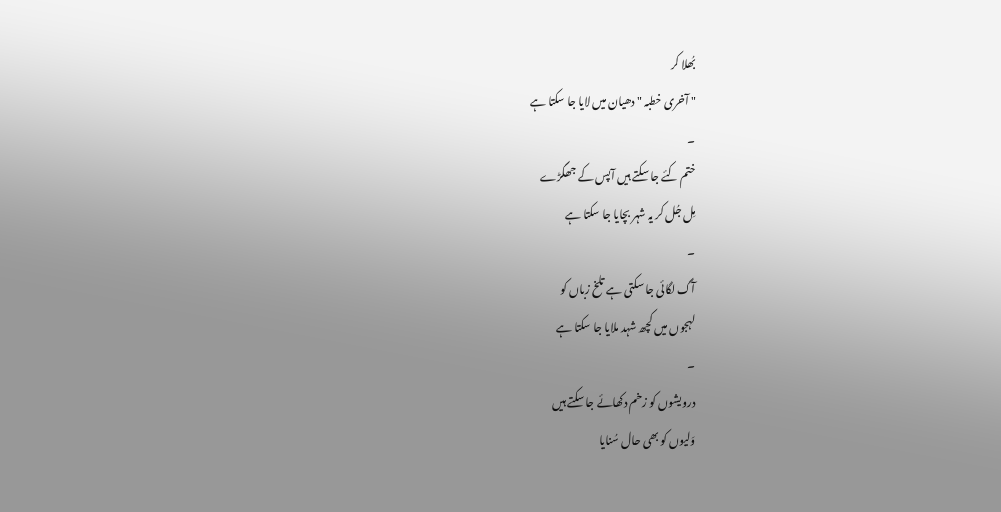بُھلا کر
" آخری خطبہ " دھیان میں لایا جا سکتا ہے
۔
ختم کئے جا سکتے ہیں آپس کے جھگڑے
مِل جُل کر یہ شہر بچایا جا سکتا ہے
۔
آگ لگائی جا سکتی ہے تلخ زباں کو
لہجوں میں کچھ شہد ملایا جا سکتا ہے
۔
درویشوں کو زخم دکھائے جا سکتے ہیں
وَلیوں کو بھی حال سُنایا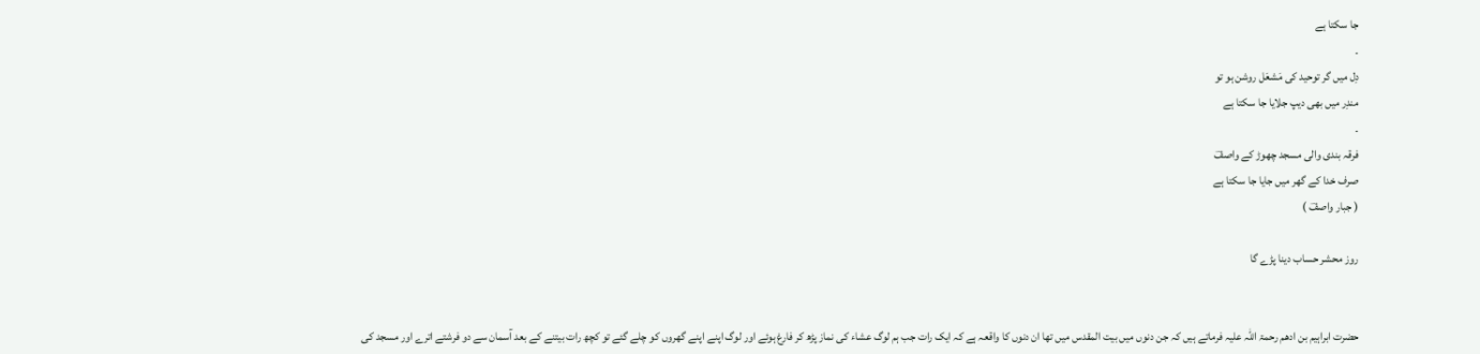جا سکتا ہے
۔
دِل میں گر توحید کی مَشعَل روشن ہو تو
مندِر میں بھی دیپ جلایا جا سکتا ہے
۔
فرقہ بندی والی مسجد چھوڑ کے واصفؔ
صرف خدا کے گھر میں جایا جا سکتا ہے
( جبار واصفؔ )

روز محشر حساب دینا پڑے گا


حضرت ابراہیم بن ادھم رحمۃ اللہ علیہ فرماتے ہیں کہ جن دنوں میں بیت المقدس میں تھا ان دنوں کا واقعہ ہے کہ ایک رات جب ہم لوگ عشاء کی نماز پڑھ کر فارغ ہوئے اور لوگ اپنے اپنے گھروں کو چلے گئے تو کچھ رات بیتنے کے بعد آسمان سے دو فرشتے اترے اور مسجد کی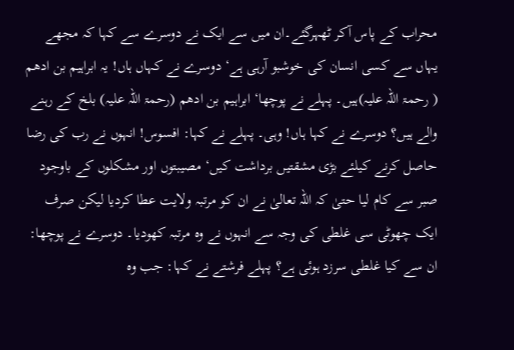محراب کے پاس آکر ٹھہرگئے۔ان میں سے ایک نے دوسرے سے کہا کہ مجھے یہاں سے کسی انسان کی خوشبو آرہی ہے‘ دوسرے نے کہاں ہاں! یہ ابراہیم بن ادھم ( رحمۃ اللہ علیہ)ہیں۔ پہلے نے پوچھا‘ ابراہیم بن ادھم (رحمۃ اللہ علیہ) بلخ کے رہنے والے ہیں؟ دوسرے نے کہا ہاں! وہی۔ پہلے نے کہا: افسوس! انہوں نے رب کی رضا حاصل کرنے کیلئے بڑی مشقتیں برداشت کیں‘ مصیبتوں اور مشکلوں کے باوجود صبر سے کام لیا حتیٰ کہ اللہ تعالیٰ نے ان کو مرتبہ ولایت عطا کردیا لیکن صرف ایک چھوٹی سی غلطی کی وجہ سے انہوں نے وہ مرتبہ کھودیا۔ دوسرے نے پوچھا: ان سے کیا غلطی سرزد ہوئی ہے؟ پہلے فرشتے نے کہا: جب وہ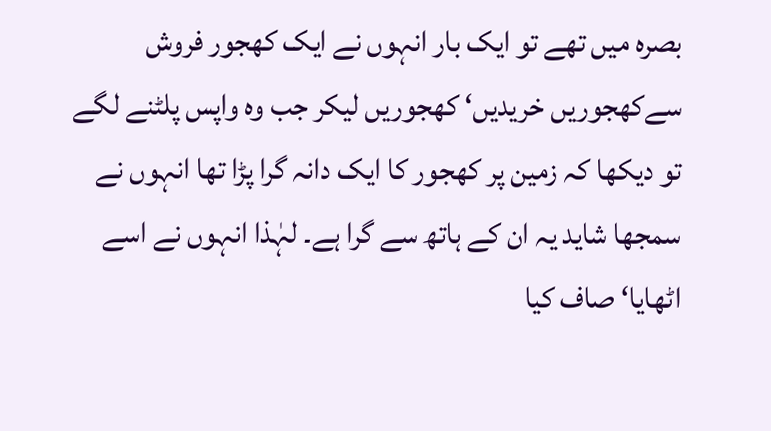بصرہ میں تھے تو ایک بار انہوں نے ایک کھجور فروش سےکھجوریں خریدیں‘ کھجوریں لیکر جب وہ واپس پلٹنے لگے تو دیکھا کہ زمین پر کھجور کا ایک دانہ گرا پڑا تھا انہوں نے سمجھا شاید یہ ان کے ہاتھ سے گرا ہے۔ لہٰذا انہوں نے اسے اٹھایا‘ صاف کیا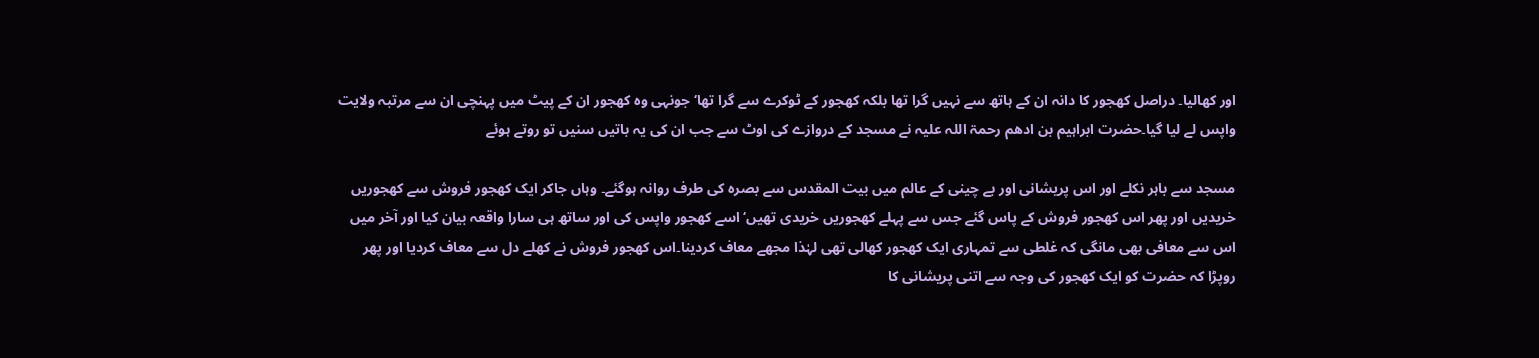اور کھالیا۔ دراصل کھجور کا دانہ ان کے ہاتھ سے نہیں گرا تھا بلکہ کھجور کے ٹوکرے سے گرا تھا‘ جونہی وہ کھجور ان کے پیٹ میں پہنچی ان سے مرتبہ ولایت واپس لے لیا گیا۔حضرت ابراہیم بن ادھم رحمۃ اللہ علیہ نے مسجد کے دروازے کی اوٹ سے جب ان کی یہ باتیں سنیں تو روتے ہوئے

مسجد سے باہر نکلے اور اس پریشانی اور بے چینی کے عالم میں بیت المقدس سے بصرہ کی طرف روانہ ہوگئے۔ وہاں جاکر ایک کھجور فروش سے کھجوریں خریدیں اور پھر اس کھجور فروش کے پاس گئے جس سے پہلے کھجوریں خریدی تھیں‘ اسے کھجور واپس کی اور ساتھ ہی سارا واقعہ بیان کیا اور آخر میں اس سے معافی بھی مانگی کہ غلطی سے تمہاری ایک کھجور کھالی تھی لہٰذا مجھے معاف کردینا۔اس کھجور فروش نے کھلے دل سے معاف کردیا اور پھر روپڑا کہ حضرت کو ایک کھجور کی وجہ سے اتنی پریشانی کا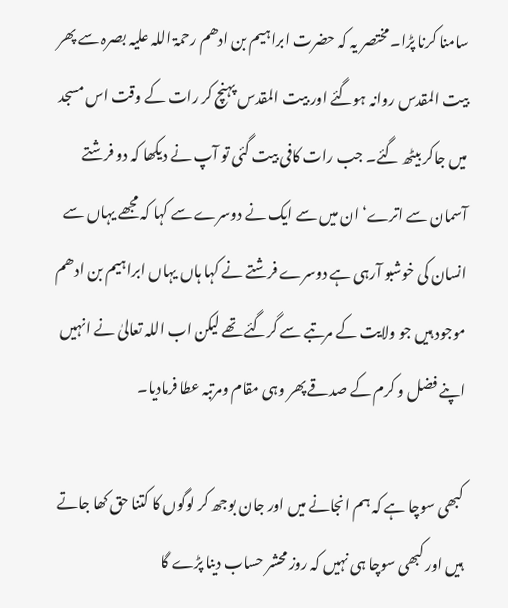سامنا کرنا پڑا۔ مختصر یہ کہ حضرت ابراہیم بن ادھم رحمۃ اللہ علیہ بصرہ سے پھر بیت المقدس روانہ ہوگئے اور بیت المقدس پہنچ کر رات کے وقت اس مسجد میں جاکر بیٹھ گئے۔ جب رات کافی بیت گئی تو آپ نے دیکھا کہ دو فرشتے آسمان سے اترے‘ ان میں سے ایک نے دوسرے سے کہا کہ مجھے یہاں سے انسان کی خوشبو آرہی ہے دوسرے فرشتے نے کہا ہاں یہاں ابراہیم بن ادھم موجود ہیں جو ولایت کے مرتبے سے گرگئے تھے لیکن اب اللہ تعالیٰ نے انہیں اپنے فضل و کرم کے صدقے پھر وہی مقام ومرتبہ عطا فرمادیا۔

کبھی سوچا ہے کہ ہم انجانے میں اور جان بوجھ کر لوگوں کا کتنا حق کھا جاتے ہیں اور کبھی سوچا ہی نہیں کہ روز محشر حساب دینا پڑے گا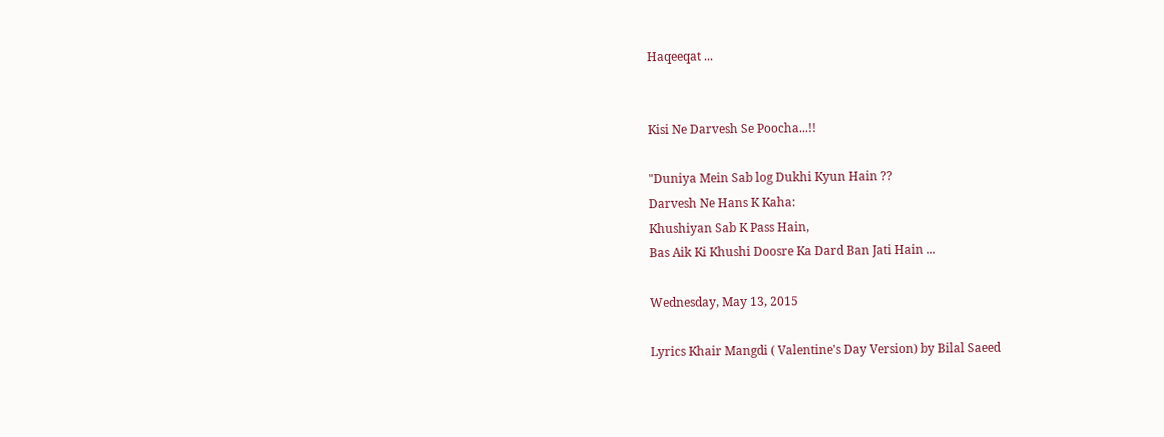Haqeeqat ...


Kisi Ne Darvesh Se Poocha...!!

"Duniya Mein Sab log Dukhi Kyun Hain ??
Darvesh Ne Hans K Kaha:
Khushiyan Sab K Pass Hain,
Bas Aik Ki Khushi Doosre Ka Dard Ban Jati Hain ...

Wednesday, May 13, 2015

Lyrics Khair Mangdi ( Valentine's Day Version) by Bilal Saeed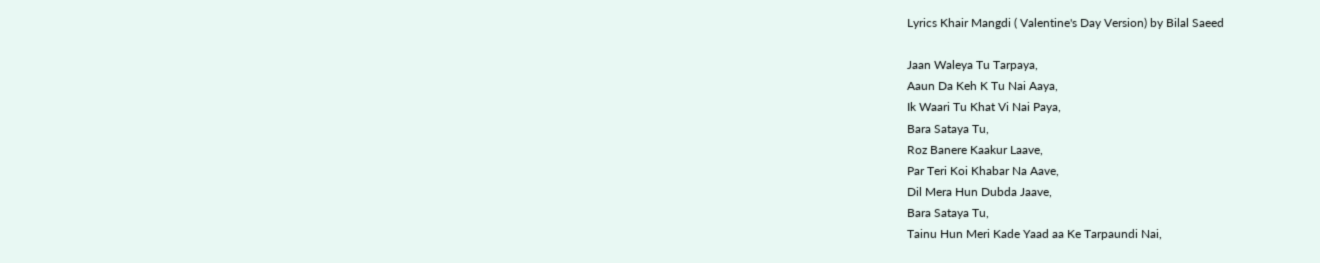Lyrics Khair Mangdi ( Valentine's Day Version) by Bilal Saeed

Jaan Waleya Tu Tarpaya,
Aaun Da Keh K Tu Nai Aaya,
Ik Waari Tu Khat Vi Nai Paya,
Bara Sataya Tu,
Roz Banere Kaakur Laave,
Par Teri Koi Khabar Na Aave,
Dil Mera Hun Dubda Jaave,
Bara Sataya Tu,
Tainu Hun Meri Kade Yaad aa Ke Tarpaundi Nai,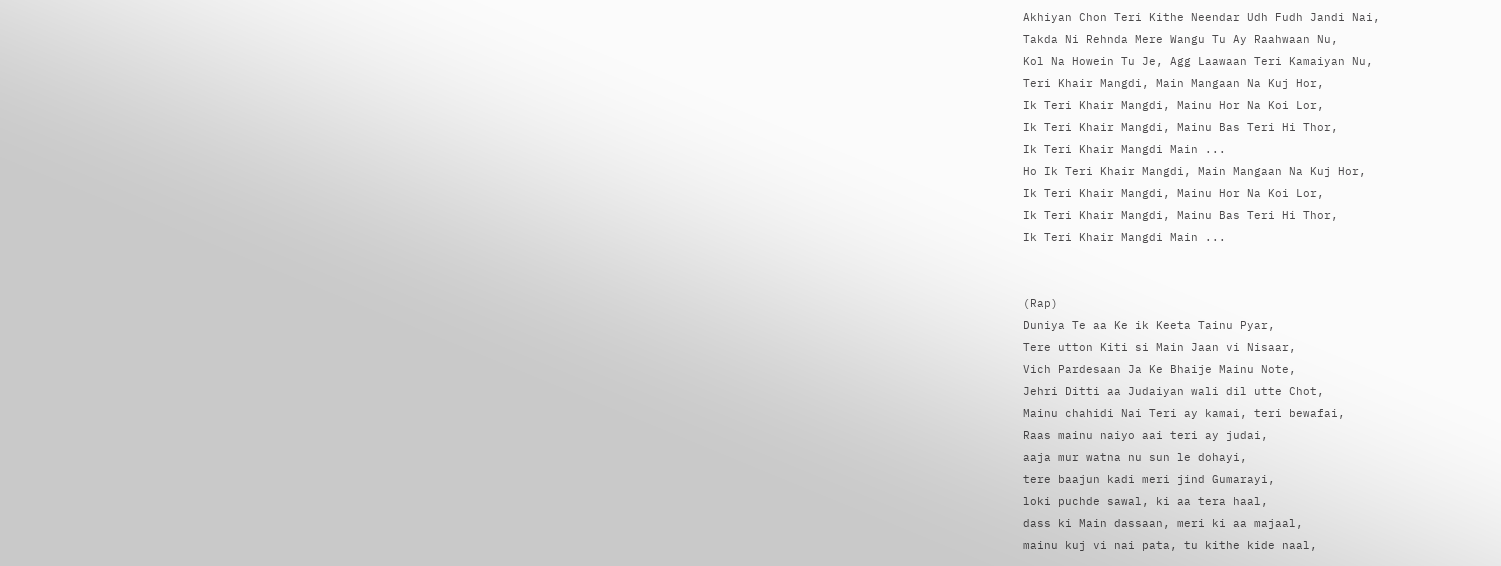Akhiyan Chon Teri Kithe Neendar Udh Fudh Jandi Nai,
Takda Ni Rehnda Mere Wangu Tu Ay Raahwaan Nu,
Kol Na Howein Tu Je, Agg Laawaan Teri Kamaiyan Nu,
Teri Khair Mangdi, Main Mangaan Na Kuj Hor,
Ik Teri Khair Mangdi, Mainu Hor Na Koi Lor,
Ik Teri Khair Mangdi, Mainu Bas Teri Hi Thor,
Ik Teri Khair Mangdi Main ...
Ho Ik Teri Khair Mangdi, Main Mangaan Na Kuj Hor,
Ik Teri Khair Mangdi, Mainu Hor Na Koi Lor,
Ik Teri Khair Mangdi, Mainu Bas Teri Hi Thor,
Ik Teri Khair Mangdi Main ...


(Rap)
Duniya Te aa Ke ik Keeta Tainu Pyar,
Tere utton Kiti si Main Jaan vi Nisaar,
Vich Pardesaan Ja Ke Bhaije Mainu Note,
Jehri Ditti aa Judaiyan wali dil utte Chot,
Mainu chahidi Nai Teri ay kamai, teri bewafai,
Raas mainu naiyo aai teri ay judai,
aaja mur watna nu sun le dohayi,
tere baajun kadi meri jind Gumarayi,
loki puchde sawal, ki aa tera haal,
dass ki Main dassaan, meri ki aa majaal,
mainu kuj vi nai pata, tu kithe kide naal,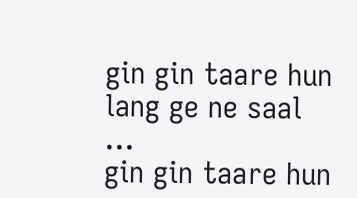gin gin taare hun lang ge ne saal ...
gin gin taare hun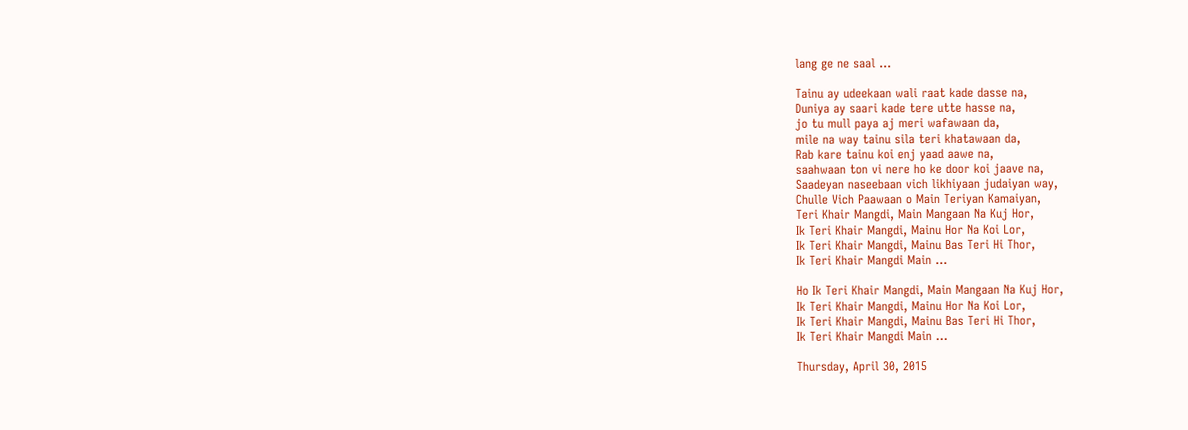lang ge ne saal ...

Tainu ay udeekaan wali raat kade dasse na,
Duniya ay saari kade tere utte hasse na,
jo tu mull paya aj meri wafawaan da,
mile na way tainu sila teri khatawaan da,
Rab kare tainu koi enj yaad aawe na,
saahwaan ton vi nere ho ke door koi jaave na,
Saadeyan naseebaan vich likhiyaan judaiyan way,
Chulle Vich Paawaan o Main Teriyan Kamaiyan,
Teri Khair Mangdi, Main Mangaan Na Kuj Hor,
Ik Teri Khair Mangdi, Mainu Hor Na Koi Lor,
Ik Teri Khair Mangdi, Mainu Bas Teri Hi Thor,
Ik Teri Khair Mangdi Main ...

Ho Ik Teri Khair Mangdi, Main Mangaan Na Kuj Hor,
Ik Teri Khair Mangdi, Mainu Hor Na Koi Lor,
Ik Teri Khair Mangdi, Mainu Bas Teri Hi Thor,
Ik Teri Khair Mangdi Main ...

Thursday, April 30, 2015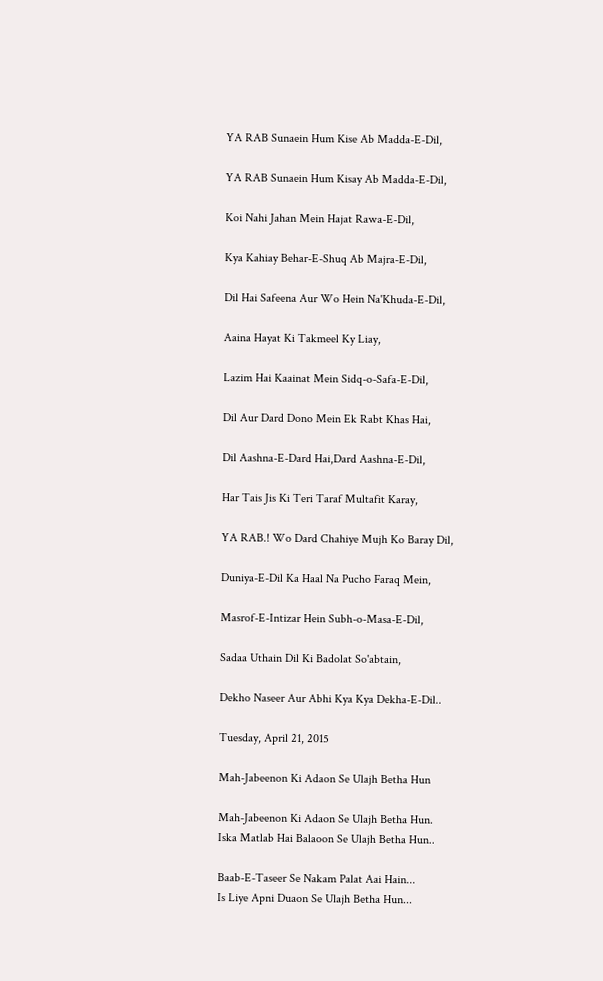YA RAB Sunaein Hum Kise Ab Madda-E-Dil,

YA RAB Sunaein Hum Kisay Ab Madda-E-Dil,

Koi Nahi Jahan Mein Hajat Rawa-E-Dil,

Kya Kahiay Behar-E-Shuq Ab Majra-E-Dil,

Dil Hai Safeena Aur Wo Hein Na'Khuda-E-Dil,

Aaina Hayat Ki Takmeel Ky Liay,

Lazim Hai Kaainat Mein Sidq-o-Safa-E-Dil,

Dil Aur Dard Dono Mein Ek Rabt Khas Hai,

Dil Aashna-E-Dard Hai,Dard Aashna-E-Dil,

Har Tais Jis Ki Teri Taraf Multafit Karay,

YA RAB.! Wo Dard Chahiye Mujh Ko Baray Dil,

Duniya-E-Dil Ka Haal Na Pucho Faraq Mein,

Masrof-E-Intizar Hein Subh-o-Masa-E-Dil,

Sadaa Uthain Dil Ki Badolat So'abtain,

Dekho Naseer Aur Abhi Kya Kya Dekha-E-Dil..

Tuesday, April 21, 2015

Mah-Jabeenon Ki Adaon Se Ulajh Betha Hun

Mah-Jabeenon Ki Adaon Se Ulajh Betha Hun.
Iska Matlab Hai Balaoon Se Ulajh Betha Hun..

Baab-E-Taseer Se Nakam Palat Aai Hain...
Is Liye Apni Duaon Se Ulajh Betha Hun...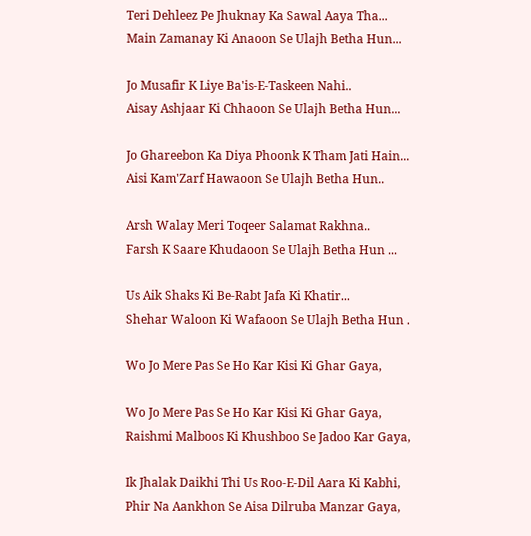Teri Dehleez Pe Jhuknay Ka Sawal Aaya Tha...
Main Zamanay Ki Anaoon Se Ulajh Betha Hun...

Jo Musafir K Liye Ba'is-E-Taskeen Nahi..
Aisay Ashjaar Ki Chhaoon Se Ulajh Betha Hun...

Jo Ghareebon Ka Diya Phoonk K Tham Jati Hain...
Aisi Kam'Zarf Hawaoon Se Ulajh Betha Hun..

Arsh Walay Meri Toqeer Salamat Rakhna..
Farsh K Saare Khudaoon Se Ulajh Betha Hun ...

Us Aik Shaks Ki Be-Rabt Jafa Ki Khatir...
Shehar Waloon Ki Wafaoon Se Ulajh Betha Hun .

Wo Jo Mere Pas Se Ho Kar Kisi Ki Ghar Gaya,

Wo Jo Mere Pas Se Ho Kar Kisi Ki Ghar Gaya,
Raishmi Malboos Ki Khushboo Se Jadoo Kar Gaya,

Ik Jhalak Daikhi Thi Us Roo-E-Dil Aara Ki Kabhi,
Phir Na Aankhon Se Aisa Dilruba Manzar Gaya,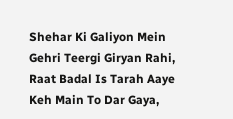Shehar Ki Galiyon Mein Gehri Teergi Giryan Rahi,
Raat Badal Is Tarah Aaye Keh Main To Dar Gaya,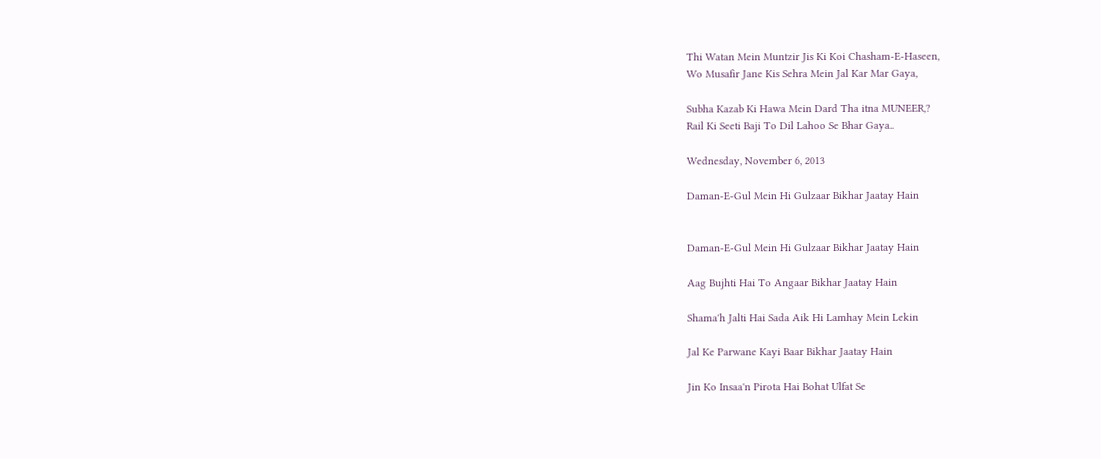Thi Watan Mein Muntzir Jis Ki Koi Chasham-E-Haseen,
Wo Musafir Jane Kis Sehra Mein Jal Kar Mar Gaya,

Subha Kazab Ki Hawa Mein Dard Tha itna MUNEER,?
Rail Ki Seeti Baji To Dil Lahoo Se Bhar Gaya..

Wednesday, November 6, 2013

Daman-E-Gul Mein Hi Gulzaar Bikhar Jaatay Hain


Daman-E-Gul Mein Hi Gulzaar Bikhar Jaatay Hain

Aag Bujhti Hai To Angaar Bikhar Jaatay Hain

Shama'h Jalti Hai Sada Aik Hi Lamhay Mein Lekin

Jal Ke Parwane Kayi Baar Bikhar Jaatay Hain

Jin Ko Insaa'n Pirota Hai Bohat Ulfat Se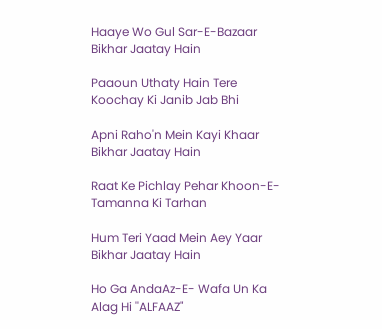Haaye Wo Gul Sar-E-Bazaar Bikhar Jaatay Hain

Paaoun Uthaty Hain Tere Koochay Ki Janib Jab Bhi

Apni Raho'n Mein Kayi Khaar Bikhar Jaatay Hain

Raat Ke Pichlay Pehar Khoon-E-Tamanna Ki Tarhan

Hum Teri Yaad Mein Aey Yaar Bikhar Jaatay Hain

Ho Ga AndaAz-E- Wafa Un Ka Alag Hi ''ALFAAZ"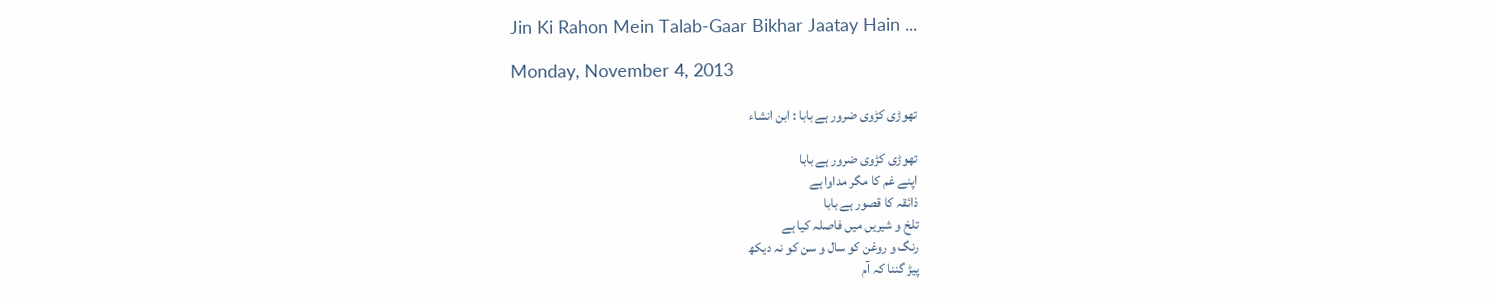Jin Ki Rahon Mein Talab-Gaar Bikhar Jaatay Hain ...

Monday, November 4, 2013

تھوڑی کڑوی ضرور ہے بابا : ابن انشاء

تھوڑی کڑوی ضرور ہے بابا
اپنے غم کا مگر مداوا ہے
ذائقہ کا قصور ہے بابا
تلخ و شیریں میں فاصلہ کیا ہے
رنگ و روغن کو سال و سن کو نہ دیکھ
پیڑ گننا کہ آم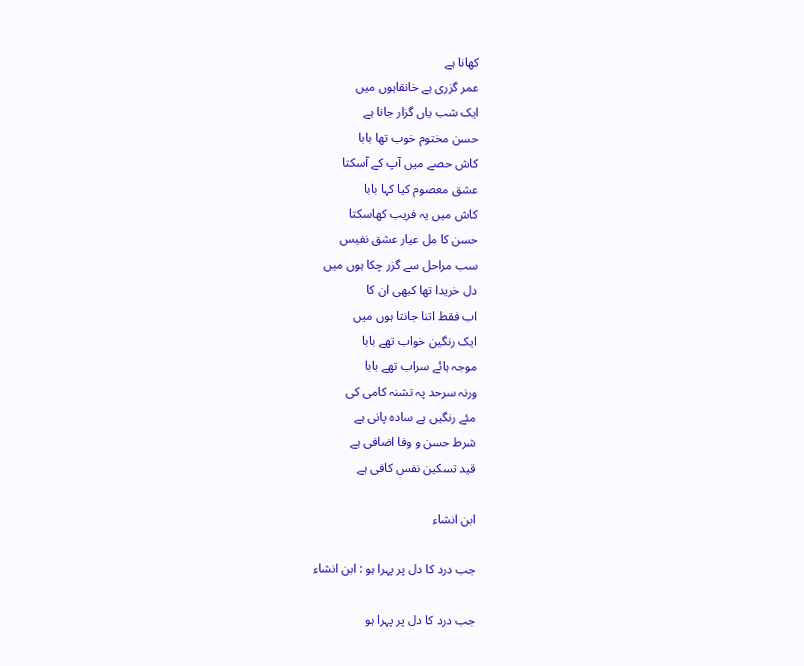کھانا ہے
عمر گزری ہے خانقاہوں میں
ایک شب یاں گزار جانا ہے
حسن مختوم خوب تھا بابا
کاش حصے میں آپ کے آسکتا
عشق معصوم کیا کہا بابا
کاش میں یہ فریب کھاسکتا
حسن کا مل عیار عشق نفیس
سب مراحل سے گزر چکا ہوں میں
دل خریدا تھا کبھی ان کا
اب فقط اتنا جانتا ہوں میں
ایک رنگین خواب تھے بابا
موجہ ہائے سراب تھے بابا
ورنہ سرحد پہ تشنہ کامی کی
مئے رنگیں ہے سادہ پانی ہے
شرط حسن و وفا اضافی ہے
قید تسکین نفس کافی ہے

ابن انشاء

جب درد کا دل پر پہرا ہو : ابن انشاء

جب درد کا دل پر پہرا ہو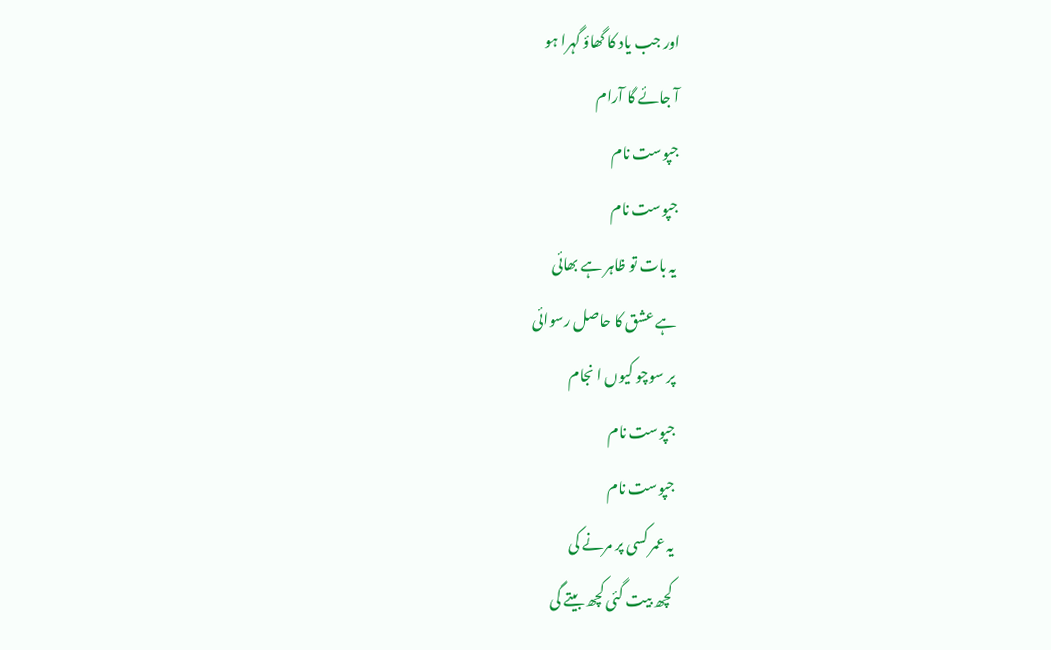اور جب یاد کا گھاؤ گہرا ہو
آ جائے گا آرام
جپوست نام
جپوست نام
یہ بات تو ظاہر ہے بھائی
ہے عشق کا حاصل رسوائی
پر سوچو کیوں ا نجام
جپوست نام
جپوست نام
یہ عمر کسی پر مرنے کی
کچھ بیت گئی کچھ بیتے گی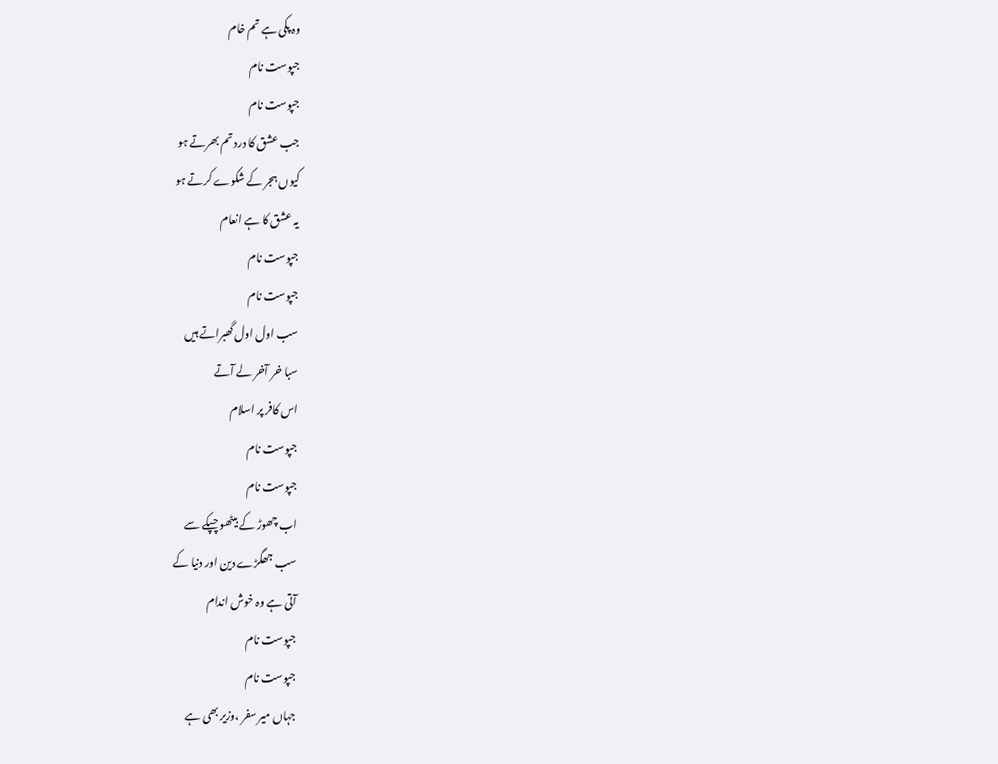وہ پکی ہے تم خام
جپوست نام
جپوست نام
جب عشق کا درد تم بھرتے ہو
کیوں ہجر کے شکوے کرتے ہو
یہ عشق کا ہے انعام
جپوست نام
جپوست نام
سب اول اول گھبراتے ہیں
سبا خر آخر لے آتے
اس کافر پر اسلام
جپوست نام
جپوست نام
اب چھوڑ کے بیٹھو چپکے سے
سب جھگڑے دین اور دنیا کے
آتی ہے وہ خوش اندام
جپوست نام
جپوست نام
جہاں میر سفر ،وزیر بھی ہے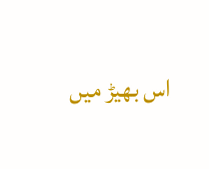اس بھیڑ میں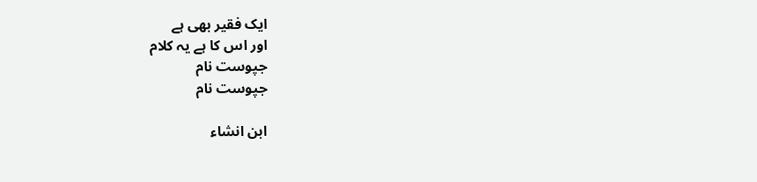ایک فقیر بھی ہے
اور اس کا ہے یہ کلام
جپوست نام
جپوست نام

ابن انشاء